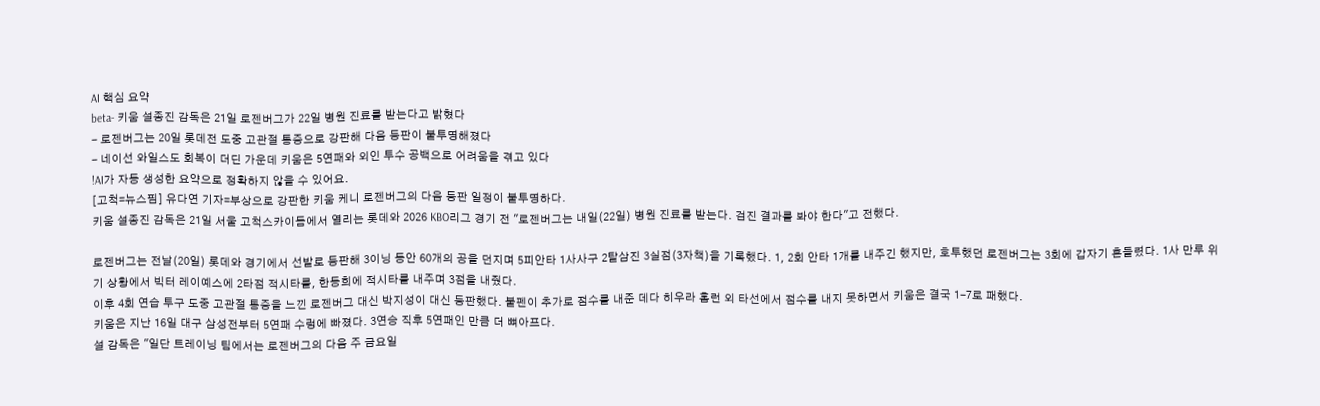AI 핵심 요약
beta- 키움 설종진 감독은 21일 로젠버그가 22일 병원 진료를 받는다고 밝혔다
- 로젠버그는 20일 롯데전 도중 고관절 통증으로 강판해 다음 등판이 불투명해졌다
- 네이선 와일스도 회복이 더딘 가운데 키움은 5연패와 외인 투수 공백으로 어려움을 겪고 있다
!AI가 자동 생성한 요약으로 정확하지 않을 수 있어요.
[고척=뉴스핌] 유다연 기자=부상으로 강판한 키움 케니 로젠버그의 다음 등판 일정이 불투명하다.
키움 설종진 감독은 21일 서울 고척스카이돔에서 열리는 롯데와 2026 KBO리그 경기 전 "로젠버그는 내일(22일) 병원 진료를 받는다. 검진 결과를 봐야 한다"고 전했다.

로젠버그는 전날(20일) 롯데와 경기에서 선발로 등판해 3이닝 동안 60개의 공을 던지며 5피안타 1사사구 2탈삼진 3실점(3자책)을 기록했다. 1, 2회 안타 1개를 내주긴 했지만, 호투했던 로젠버그는 3회에 갑자기 흔들렸다. 1사 만루 위기 상황에서 빅터 레이예스에 2타점 적시타를, 한동희에 적시타를 내주며 3점을 내줬다.
이후 4회 연습 투구 도중 고관절 통증을 느낀 로젠버그 대신 박지성이 대신 등판했다. 불펜이 추가로 점수를 내준 데다 히우라 홈런 외 타선에서 점수를 내지 못하면서 키움은 결국 1-7로 패했다.
키움은 지난 16일 대구 삼성전부터 5연패 수렁에 빠졌다. 3연승 직후 5연패인 만큼 더 뼈아프다.
설 감독은 "일단 트레이닝 팀에서는 로젠버그의 다음 주 금요일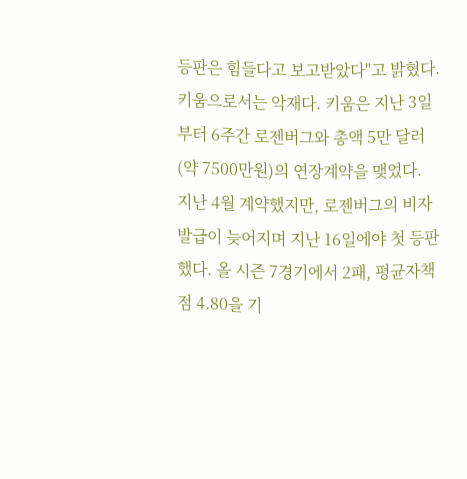등판은 힘들다고 보고받았다"고 밝혔다.
키움으로서는 악재다. 키움은 지난 3일부터 6주간 로젠버그와 총액 5만 달러(약 7500만원)의 연장계약을 맺었다. 지난 4월 계약했지만, 로젠버그의 비자 발급이 늦어지며 지난 16일에야 첫 등판했다. 올 시즌 7경기에서 2패, 평균자책점 4.80을 기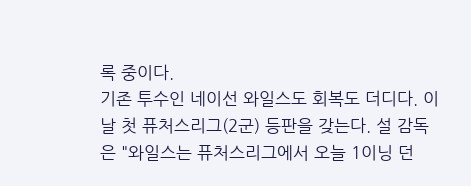록 중이다.
기존 투수인 네이선 와일스도 회복도 더디다. 이날 첫 퓨처스리그(2군) 등판을 갖는다. 설 감독은 "와일스는 퓨처스리그에서 오늘 1이닝 던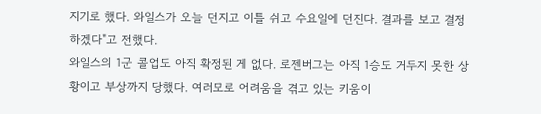지기로 했다. 와일스가 오늘 던지고 이틀 쉬고 수요일에 던진다. 결과를 보고 결정하겠다"고 전했다.
와일스의 1군 콜업도 아직 확정된 게 없다. 로젠버그는 아직 1승도 거두지 못한 상황이고 부상까지 당했다. 여러모로 어려움을 겪고 있는 키움이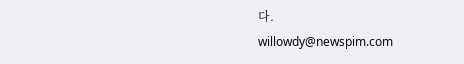다.
willowdy@newspim.com